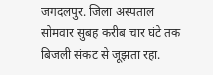जगदलपुर. जिला अस्पताल सोमवार सुबह करीब चार घंटे तक बिजली संकट से जूझता रहा.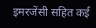इमरजेंसी सहित कई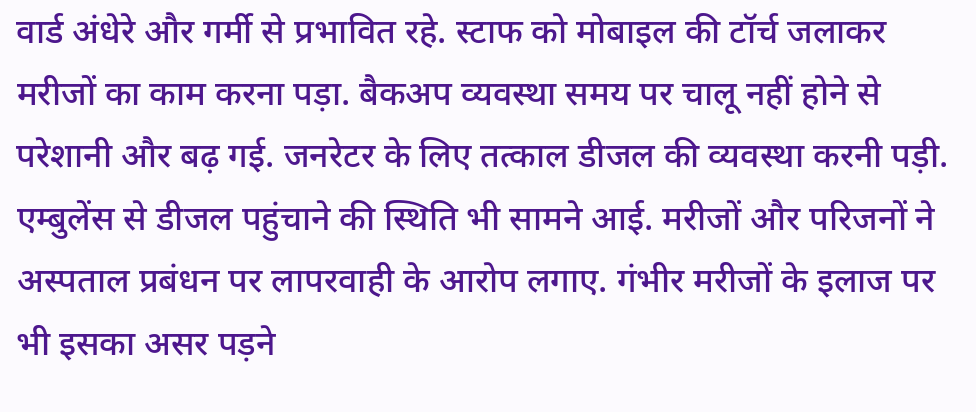वार्ड अंधेरे और गर्मी से प्रभावित रहे. स्टाफ को मोबाइल की टॉर्च जलाकर मरीजों का काम करना पड़ा. बैकअप व्यवस्था समय पर चालू नहीं होने से परेशानी और बढ़ गई. जनरेटर के लिए तत्काल डीजल की व्यवस्था करनी पड़ी. एम्बुलेंस से डीजल पहुंचाने की स्थिति भी सामने आई. मरीजों और परिजनों ने अस्पताल प्रबंधन पर लापरवाही के आरोप लगाए. गंभीर मरीजों के इलाज पर भी इसका असर पड़ने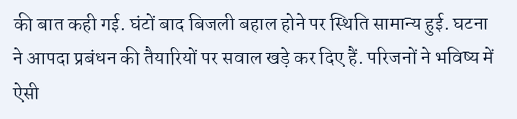की बात कही गई. घंटों बाद बिजली बहाल होने पर स्थिति सामान्य हुई. घटना ने आपदा प्रबंधन की तैयारियों पर सवाल खड़े कर दिए हैं. परिजनों ने भविष्य में ऐसी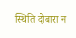स्थिति दोबारा न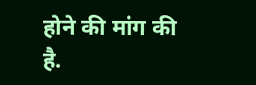होने की मांग की है.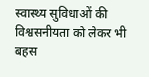स्वास्थ्य सुविधाओं की विश्वसनीयता को लेकर भी बहस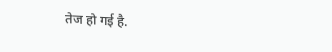तेज हो गई है.